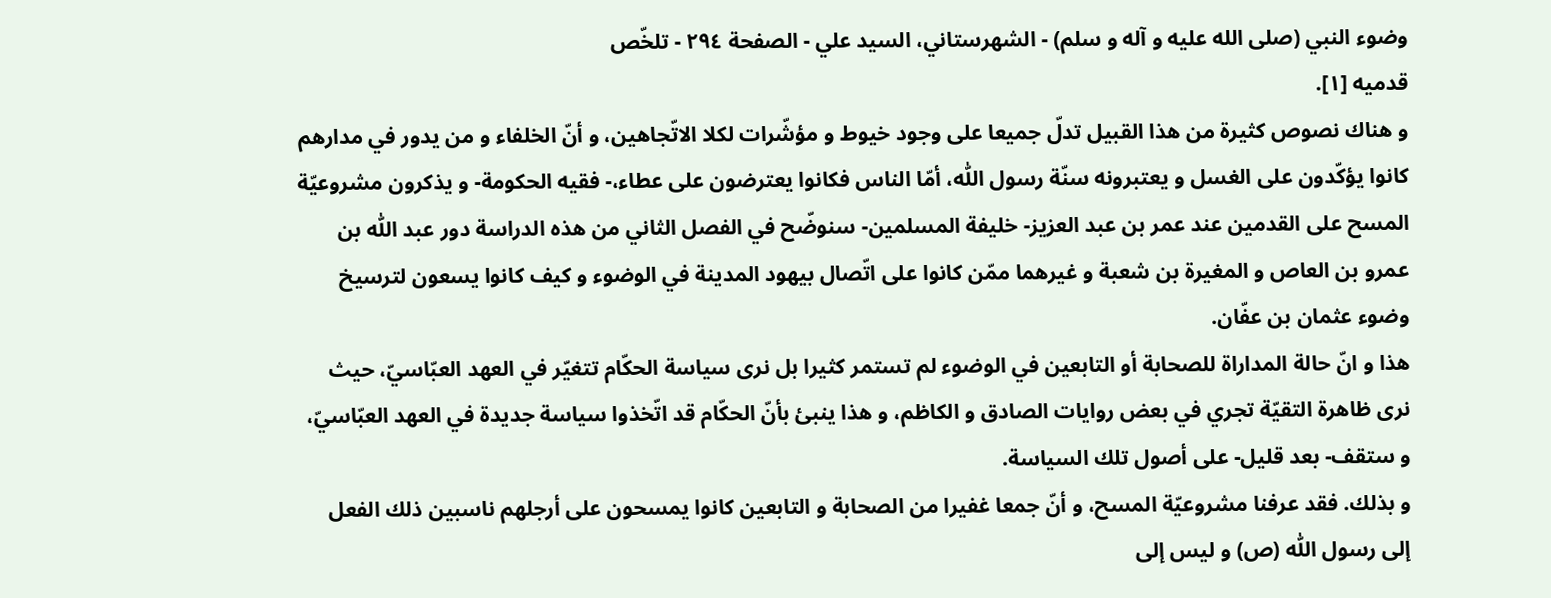وضوء النبي (صلى الله عليه و آله و سلم) - الشهرستاني، السيد علي - الصفحة ٢٩٤ - تلخّص
قدميه [١].
و هناك نصوص كثيرة من هذا القبيل تدلّ جميعا على وجود خيوط و مؤشّرات لكلا الاتّجاهين، و أنّ الخلفاء و من يدور في مدارهم كانوا يؤكّدون على الغسل و يعتبرونه سنّة رسول اللّٰه، أمّا الناس فكانوا يعترضون على عطاء،- فقيه الحكومة- و يذكرون مشروعيّة المسح على القدمين عند عمر بن عبد العزيز- خليفة المسلمين- سنوضّح في الفصل الثاني من هذه الدراسة دور عبد اللّٰه بن عمرو بن العاص و المغيرة بن شعبة و غيرهما ممّن كانوا على اتّصال بيهود المدينة في الوضوء و كيف كانوا يسعون لترسيخ وضوء عثمان بن عفّان.
هذا و انّ حالة المداراة للصحابة أو التابعين في الوضوء لم تستمر كثيرا بل نرى سياسة الحكّام تتغيّر في العهد العبّاسيّ، حيث نرى ظاهرة التقيّة تجري في بعض روايات الصادق و الكاظم، و هذا ينبئ بأنّ الحكّام قد اتّخذوا سياسة جديدة في العهد العبّاسيّ، و ستقف- بعد قليل- على أصول تلك السياسة.
و بذلك. فقد عرفنا مشروعيّة المسح، و أنّ جمعا غفيرا من الصحابة و التابعين كانوا يمسحون على أرجلهم ناسبين ذلك الفعل إلى رسول اللّٰه (ص) و ليس إلى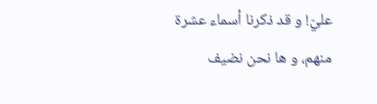عليّ! و قد ذكرنا أسماء عشرة منهم، و ها نحن نضيف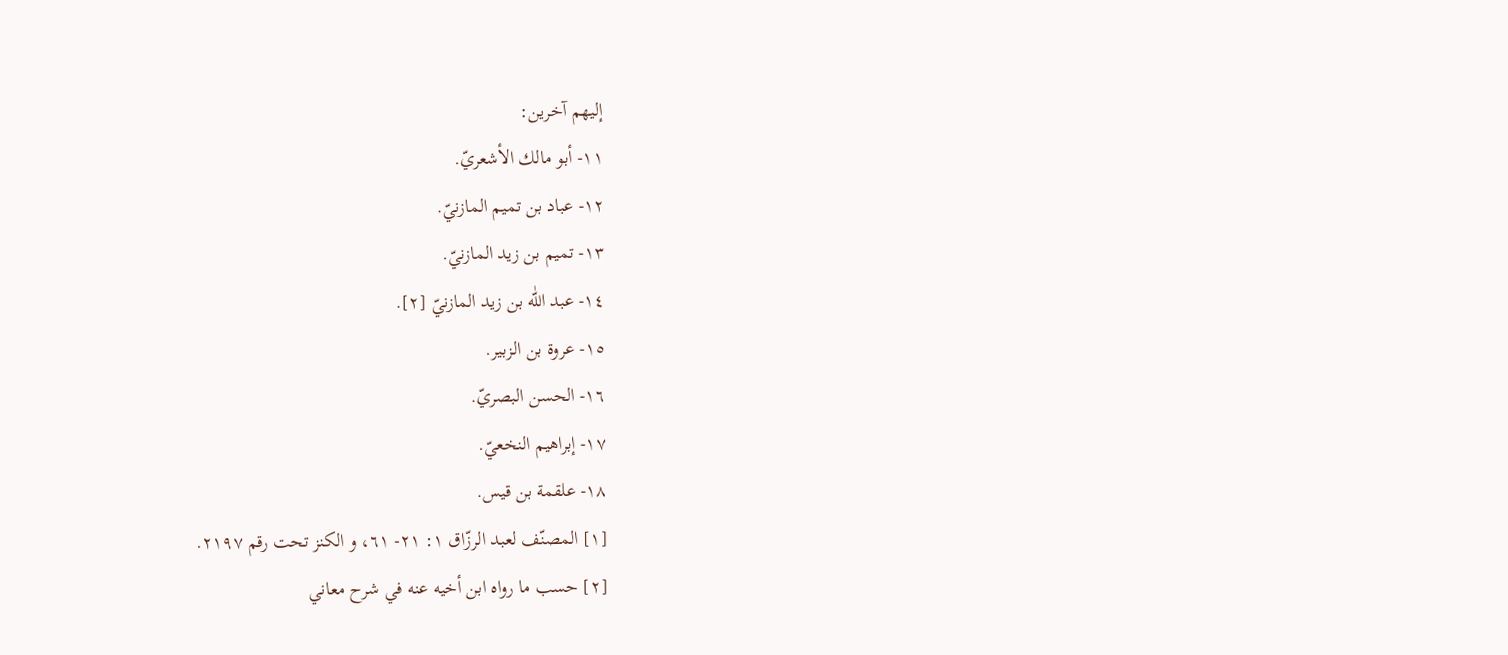إليهم آخرين:
١١- أبو مالك الأشعريّ.
١٢- عباد بن تميم المازنيّ.
١٣- تميم بن زيد المازنيّ.
١٤- عبد اللّٰه بن زيد المازنيّ [٢].
١٥- عروة بن الزبير.
١٦- الحسن البصريّ.
١٧- إبراهيم النخعيّ.
١٨- علقمة بن قيس.
[١] المصنّف لعبد الرزّاق ١: ٢١- ٦١، و الكنز تحت رقم ٢١٩٧.
[٢] حسب ما رواه ابن أخيه عنه في شرح معاني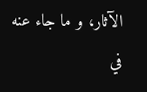الآثار، و ما جاء عنه في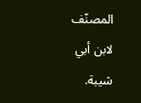المصنّف لابن أبي شيبة.